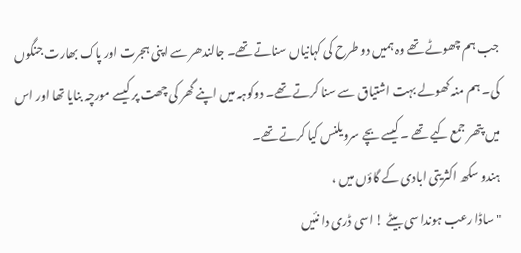جب ہم چھوٹے تھے وہ ہمیں دو طرح کی کہانیاں سناتے تھے۔ جالندھر سے اپنی ہجرت اور پاک بھارت جنگوں کی۔ ہم منہ کھولے بہت اشتیاق سے سنا کرتے تھے۔ دوکوہہ میں اپنے گھر کی چھت پر کیسے مورچہ بنایا تھا اور اس میں پتھر جمع کیے تھے ۔ کیسے بچے سرویلنس کیا کرتے تھے۔
ہندو سکھ اکثریتی ابادی کے گاؤں میں ،
" ساڈا رعب ہوندا سی بیٹے ! اسی ڈری دا نئیں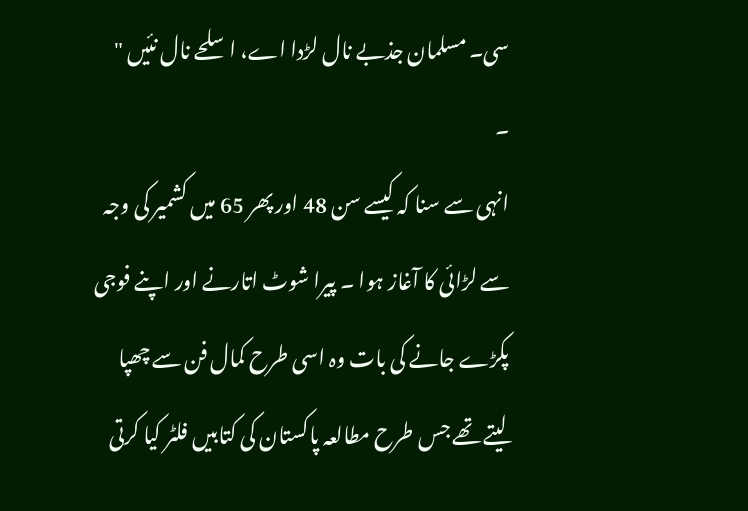سی۔ مسلمان جذبے نال لڑدا اے، اسلحے نال نئیں " ۔
انہی سے سنا کہ کیسے سن 48 اور پھر 65 میں کشمیر کی وجہ سے لڑائی کا آغاز ہوا ۔ پیرا شوٹ اتارنے اور اپنے فوجی پکڑے جانے کی بات وہ اسی طرح کمال فن سے چھپا لیتے تھے جس طرح مطالعہ پاکستان کی کتابیں فلٹر کیا کرتی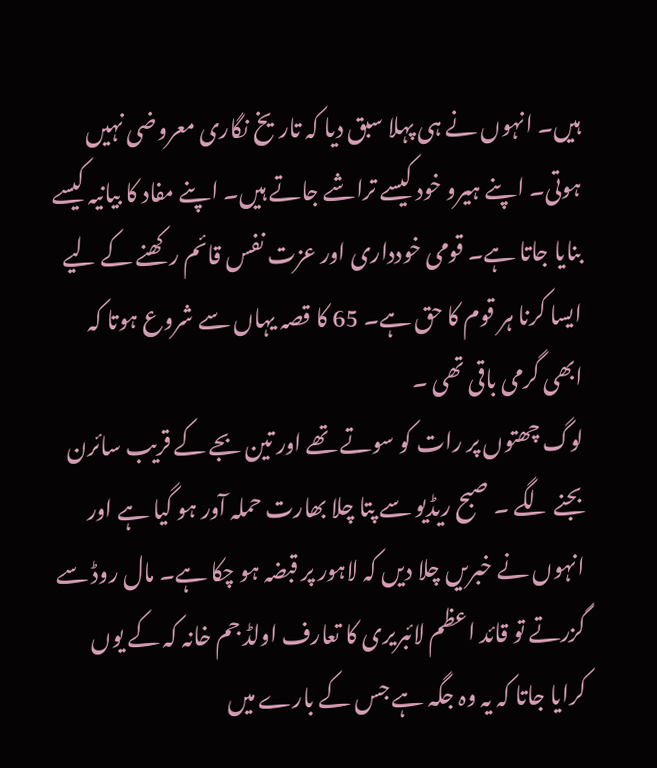ہیں۔ انہوں نے ہی پہلا سبق دیا کہ تاریخ نگاری معروضی نہیں ہوتی۔ اپنے ہیرو خود کیسے تراشے جاتے ہیں۔ اپنے مفاد کا بیانیہ کیسے بنایا جاتا ہے۔ قومی خودداری اور عزت نفس قائم رکھنے کے لیے ایسا کرنا ہر قوم کا حق ہے۔ 65 کا قصہ یہاں سے شروع ہوتا کہ ابھی گرمی باقی تھی ۔
لوگ چھتوں پر رات کو سوتے تھے اور تین بجے کے قریب سائرن بجنے لگے ۔ صبح ریڈیو سے پتا چلا بھارت حملہ آور ہو گیا ہے اور انہوں نے خبریں چلا دیں کہ لاہور پر قبضہ ہو چکا ہے۔ مال روڈ سے گزرتے تو قائد اعظم لائبریری کا تعارف اولڈ جم خانہ کہ کے یوں کرایا جاتا کہ یہ وہ جگہ ہے جس کے بارے میں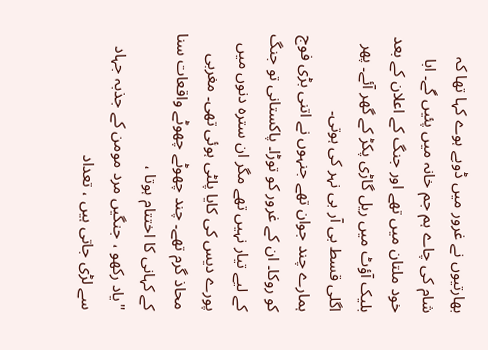بھارتیوں نے غرور میں ڈوبے ہوے کہا تھا کہ شام کی چاے ہم جم خانہ میں پئیں گے۔ ابا خود ملتان میں تھے اور جنگ کے اعلان کے بعد بلیک آؤٹ میں ریل گاڑی پکڑ کے گھر آئے۔ پھر اگلی قسط بی آر بی نہر کی ہوتی۔
ہمارے چند جوان تھے جنہوں نے اتنی بڑی فوج کو روکا۔ ان کے غرور کو توڑا۔ پاکستانی تو جنگ کے لیے تیار نہیں تھے مگر ان سترہ دنوں میں پورے دیس کی کایا پلٹی ہوئی تھی۔ مغربی محاذ گرم تھے۔ چند چھوٹے چھوٹے واقعات سنا کے کہانی کا اختتام ہوتا ،
"یاد رکھو ، جنگیں مرد مومن کے جذبہ جہاد سے لڑی جاتی ہیں ، تعداد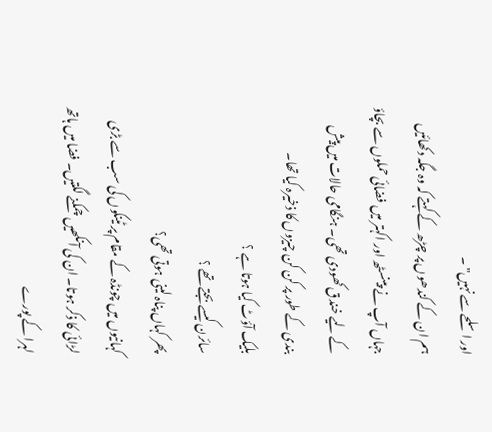اور اسلحے سے نہیں" ۔
ہم ان کے کندھوں پر چڑھ کے کہتے کہ وہ جگہ دکھائیں جہاں آپ نے پینسٹھ اور اکہتر میں فضائی حملوں سے بچاؤ کے لیے خندق کھودی تھی۔ ہنگامی حالات میں پیش بندی کے طور پر کن کن چیزوں کا ذخیرہ کیا تھا۔
بلیک آؤٹ کیا ہوتا ہے ؟
سائرن کیسے بجتے تھے ؟
پھر کہاں پناہ لینی ہوتی تھی؟
کہانیوں میں چونڈہ کے مقام پر ٹینکوں کی سب سے بڑی لڑائی کا ذکر ہوتا۔ ان کی آنکھیں چمکنے لگتیں۔ فضا میں ہاتھ لہرا کے پورے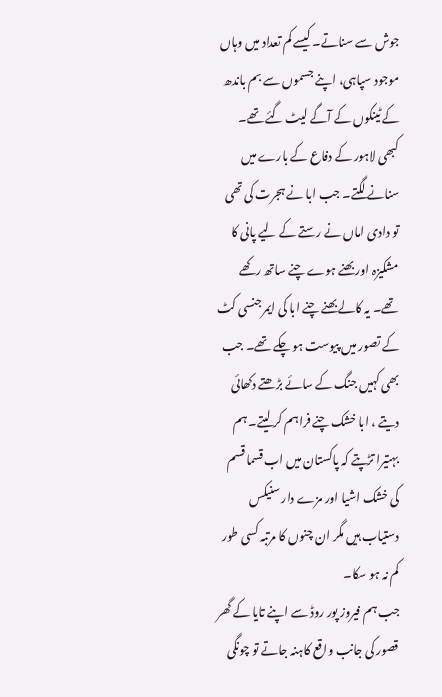جوش سے سناتے۔ کیسے کم تعداد میں وہاں موجود سپاہی، اپنے جسموں سے بم باندھ کے ٹینکوں کے آگے لیٹ گئے تھے۔
کبھی لاہور کے دفاع کے بارے میں سنانے لگتے۔ جب ابا نے ہجرت کی تھی تو دادی اماں نے رستے کے لیے پانی کا مشکیزہ اور بھنے ہوے چنے ساتھ رکھے تھے۔ یہ کالے بھنے چنے ابا کی ایمرجنسی کٹ کے تصور میں پیوست ہو چکے تھے۔ جب بھی کہیں جنگ کے سائے بڑھتے دکھائی دیتے ، ابا خشک چنے فراہم کر لیتے۔ ہم بہتیرا تڑپتے کہ پاکستان میں اب قسما قسم کی خشک اشیا اور مزے دار سنیکس دستیاب ہیں مگر ان چنوں کا مرتبہ کسی طور کم نہ ہو سکا۔
جب ہم فیروز پور روڈ سے اپنے تایا کے گھر قصور کی جانب واقع کاہنہ جاتے تو چونگی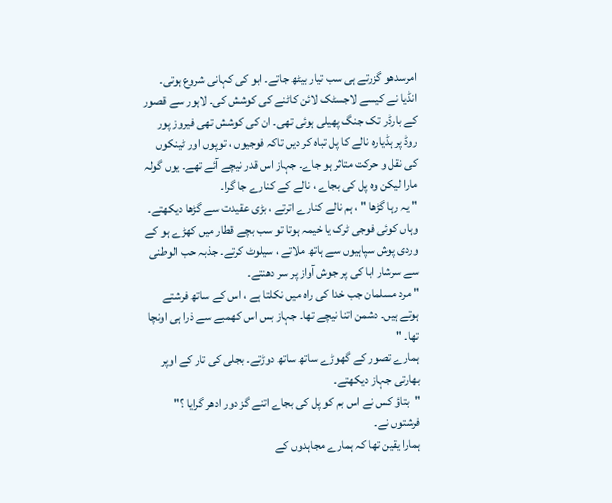امرسدھو گزرتے ہی سب تیار بیٹھ جاتے۔ ابو کی کہانی شروع ہوتی۔ انڈیا نے کیسے لاجسٹک لائن کاٹنے کی کوشش کی۔ لاہور سے قصور کے بارڈر تک جنگ پھیلی ہوئی تھی۔ ان کی کوشش تھی فیروز پور روڈ پر ہڈیارہ نالے کا پل تباہ کر دیں تاکہ فوجیوں ، توپوں اور ٹینکوں کی نقل و حرکت متاثر ہو جاے۔ جہاز اس قدر نیچے آئے تھے۔ یوں گولہ مارا لیکن وہ پل کی بجاے ، نالے کے کنارے جا گرا۔
" یہ رہا گڑھا " ، ہم نالے کنارے اترتے ، بڑی عقیدت سے گڑھا دیکھتے۔ وہاں کوئی فوجی ٹرک یا خیمہ ہوتا تو سب بچے قطار میں کھڑے ہو کے وردی پوش سپاہیوں سے ہاتھ ملاتے ، سیلوٹ کرتے۔ جذبہ حب الوطنی سے سرشار ابا کی پر جوش آواز پر سر دھنتے۔
" مرد مسلمان جب خدا کی راہ میں نکلتا ہے ، اس کے ساتھ فرشتے ہوتے ہیں۔ دشمن اتنا نیچے تھا۔ جہاز بس اس کھمبے سے ذرا ہی اونچا تھا۔ "
ہمارے تصور کے گھوڑے ساتھ ساتھ دوڑتے۔ بجلی کی تار کے اوپر بھارتی جہاز دیکھتے۔
"بتاؤ کس نے اس بم کو پل کی بجاے اتنے گز دور ادھر گرایا ؟" فرشتوں نے۔
ہمارا یقین تھا کہ ہمارے مجاہدوں کے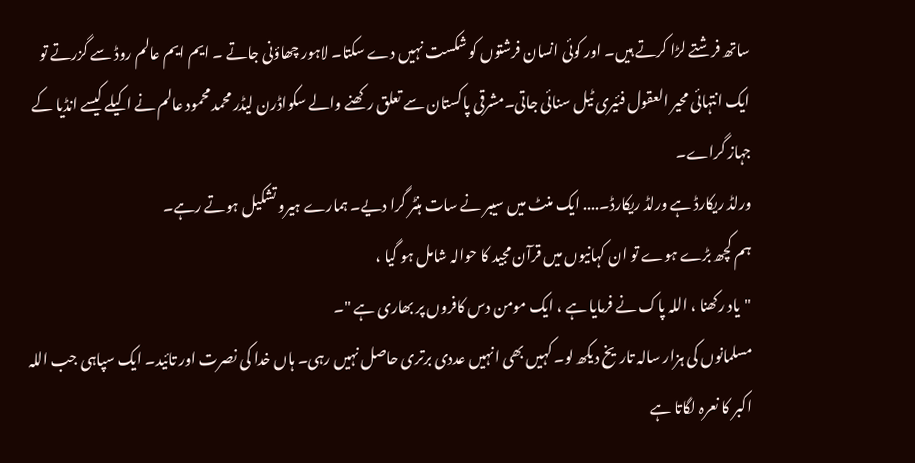ساتھ فرشتے لڑا کرتے ہیں۔ اور کوئی انسان فرشتوں کو شکست نہیں دے سکتا۔ لاہور چھاؤنی جاتے ۔ ایم ایم عالم روڈ سے گزرتے تو ایک انتہائی محیر العقول فئیری ٹیل سنائی جاتی۔مشرقی پاکستان سے تعلق رکھنے والے سکواڈرن لیڈر محمد محمود عالم نے اکیلے کیسے انڈیا کے جہاز گراے۔
ورلڈ ریکارڈ ہے ورلڈ ریکارڈ۔.... ایک منٹ میں سیبر نے سات ہنٹر گرا دیے۔ ہمارے ہیرو تشکیل ہوتے رہے۔
ہم کچھ بڑے ہوے تو ان کہانیوں میں قرآن مجید کا حوالہ شامل ہو گیا ،
"یاد رکھنا ، اللہ پاک نے فرمایا ہے ، ایک مومن دس کافروں پر بھاری ہے "۔
مسلمانوں کی ہزار سالہ تاریخ دیکھ لو۔ کہیں بھی انہیں عددی برتری حاصل نہیں رہی۔ ہاں خدا کی نصرت اور تائید۔ ایک سپاہی جب اللہ اکبر کا نعرہ لگاتا ہے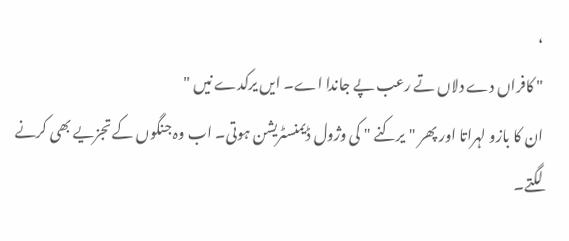،
" کافراں دے دلاں تے رعب پے جاندا اے۔ ایں یرکدے نیں "
ان کا بازو لہراتا اور پھر "یرکنے " کی وژول ڈیمنسٹریشن ہوتی۔ اب وہ جنگوں کے تجزیے بھی کرنے لگتے۔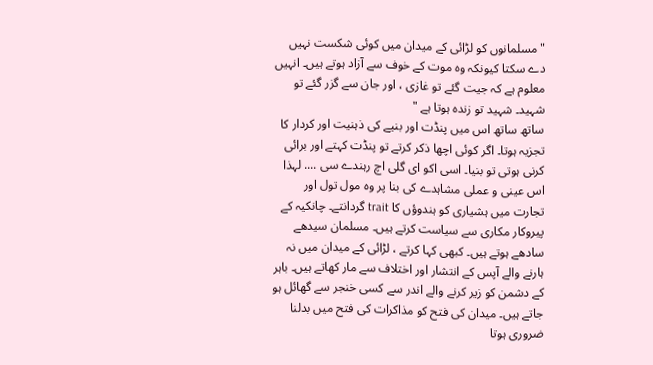" مسلمانوں کو لڑائی کے میدان میں کوئی شکست نہیں دے سکتا کیونکہ وہ موت کے خوف سے آزاد ہوتے ہیں۔ انہیں معلوم ہے کہ جیت گئے تو غازی ، اور جان سے گزر گئے تو شہید۔ شہید تو زندہ ہوتا ہے "
ساتھ ساتھ اس میں پنڈت اور بنیے کی ذہنیت اور کردار کا تجزیہ ہوتا۔ اگر کوئی اچھا ذکر کرتے تو پنڈت کہتے اور برائی کرنی ہوتی تو بنیا۔ اسی اکو ای گلی اچ رہندے سی .... لہذا اس عینی و عملی مشاہدے کی بنا پر وہ مول تول اور تجارت میں ہشیاری کو ہندوؤں کا trait گردانتے۔ چانکیہ کے پیروکار مکاری سے سیاست کرتے ہیں۔ مسلمان سیدھے سادھے ہوتے ہیں۔ کبھی کہا کرتے ، لڑائی کے میدان میں نہ ہارنے والے آپس کے انتشار اور اختلاف سے مار کھاتے ہیں۔ باہر کے دشمن کو زیر کرنے والے اندر سے کسی خنجر سے گھائل ہو جاتے ہیں۔ میدان کی فتح کو مذاکرات کی فتح میں بدلنا ضروری ہوتا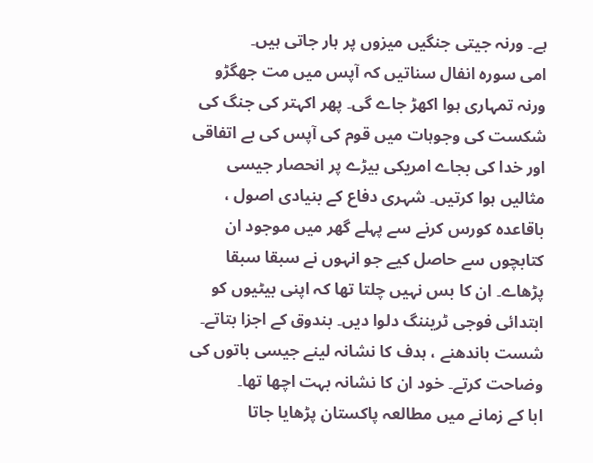ہے۔ ورنہ جیتی جنگیں میزوں پر ہار جاتی ہیں۔
امی سورہ انفال سناتیں کہ آپس میں مت جھگڑو ورنہ تمہاری ہوا اکھڑ جاے گی۔ پھر اکہتر کی جنگ کی شکست کی وجوہات میں قوم کی آپس کی بے اتفاقی اور خدا کی بجاے امریکی بیڑے پر انحصار جیسی مثالیں ہوا کرتیں۔ شہری دفاع کے بنیادی اصول ، باقاعدہ کورس کرنے سے پہلے گھر میں موجود ان کتابچوں سے حاصل کیے جو انہوں نے سبقا سبقا پڑھاے۔ ان کا بس نہیں چلتا تھا کہ اپنی بیٹیوں کو ابتدائی فوجی ٹریننگ دلوا دیں۔ بندوق کے اجزا بتاتے۔ شست باندھنے ، ہدف کا نشانہ لینے جیسی باتوں کی وضاحت کرتے۔ خود ان کا نشانہ بہت اچھا تھا۔
ابا کے زمانے میں مطالعہ پاکستان پڑھایا جاتا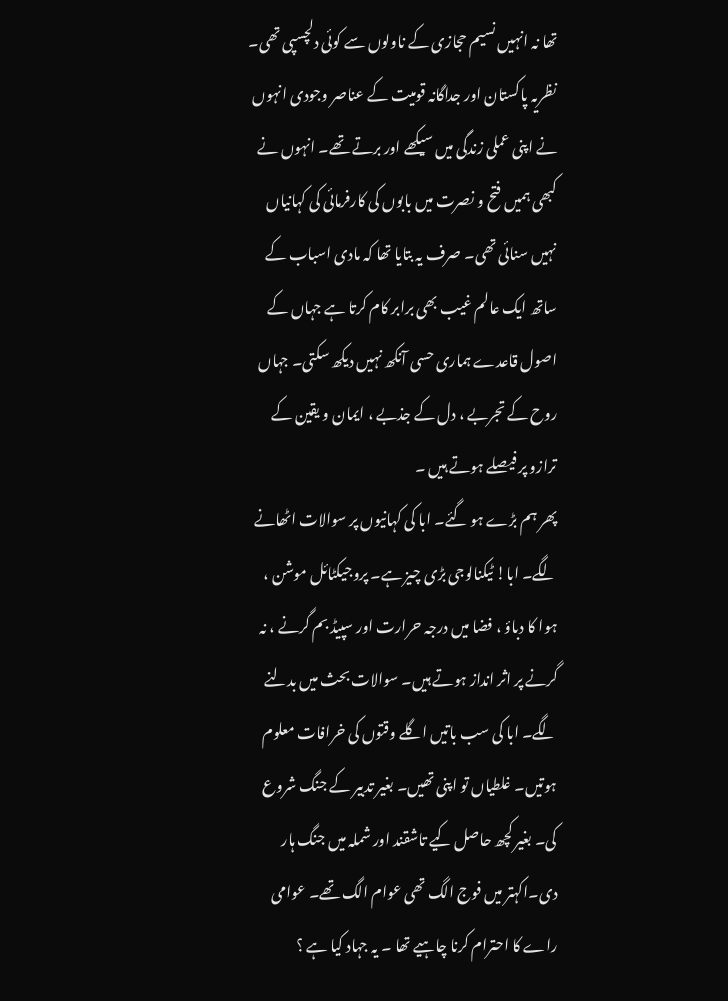تھا نہ انہیں نسیم حجازی کے ناولوں سے کوئی دلچسپی تھی۔ نظریہ پاکستان اور جداگانہ قومیت کے عناصر وجودی انہوں نے اپنی عملی زندگی میں سیکھے اور برتے تھے۔ انہوں نے کبھی ہمیں فتح و نصرت میں بابوں کی کارفرمائی کی کہانیاں نہیں سنائی تھی۔ صرف یہ بتایا تھا کہ مادی اسباب کے ساتھ ایک عالم غیب بھی برابر کام کرتا ہے جہاں کے اصول قاعدے ہماری حسی آنکھ نہیں دیکھ سکتی۔ جہاں روح کے تجربے ، دل کے جذبے ، ایمان و یقین کے ترازو پر فیصلے ہوتے ہیں ۔
پھر ہم بڑے ہو گئے۔ ابا کی کہانیوں پر سوالات اٹھانے لگے۔ ابا! ٹیکنالوجی بڑی چیز ہے۔ پروجیکٹائل موشن ، ہوا کا دباؤ ، فضا میں درجہ حرارت اور سپیڈ بم گرنے ، نہ گرنے پر اثر انداز ہوتے ہیں۔ سوالات بحث میں بدلنے لگے۔ ابا کی سب باتیں اگلے وقتوں کی خرافات معلوم ہوتیں۔ غلطیاں تو اپنی تھیں۔ بغیر تدبیر کے جنگ شروع کی۔ بغیر کچھ حاصل کیے تاشقند اور شملہ میں جنگ ہار دی۔اکہتر میں فوج الگ تھی عوام الگ تھے۔ عوامی راے کا احترام کرنا چاہیے تھا ۔ یہ جہاد کیا ہے ؟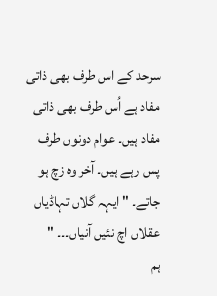سرحد کے اس طرف بھی ذاتی مفاد ہے اُس طرف بھی ذاتی مفاد ہیں۔ عوام دونوں طرف پس رہے ہیں۔ آخر وہ زچ ہو جاتے۔ " ایہہ گلاں تہاڈیاں عقلاں اچ نئیں آنیاں۔۔۔ "
ہم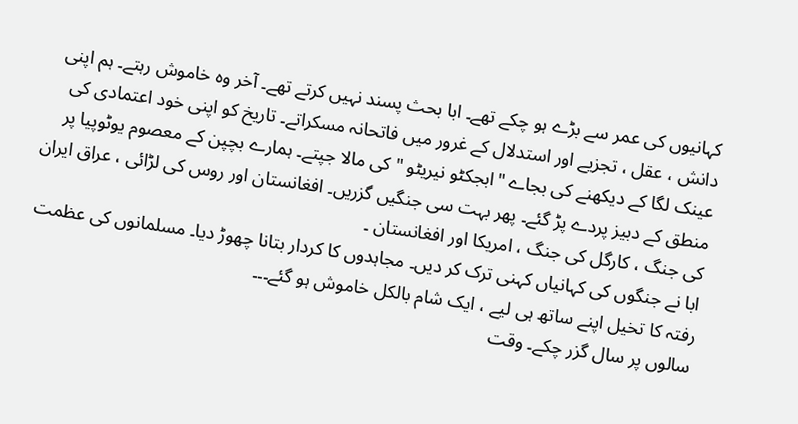کہانیوں کی عمر سے بڑے ہو چکے تھے۔ ابا بحث پسند نہیں کرتے تھے۔ آخر وہ خاموش رہتے۔ ہم اپنی دانش ، عقل ، تجزیے اور استدلال کے غرور میں فاتحانہ مسکراتے۔ تاریخ کو اپنی خود اعتمادی کی عینک لگا کے دیکھنے کی بجاے "ابجکٹو نیریٹو " کی مالا جپتے۔ ہمارے بچپن کے معصوم یوٹوپیا پر منطق کے دبیز پردے پڑ گئے۔ پھر بہت سی جنگیں گزریں۔ افغانستان اور روس کی لڑائی ، عراق ایران کی جنگ ، کارگل کی جنگ ، امریکا اور افغانستان ۔
ابا نے جنگوں کی کہانیاں کہنی ترک کر دیں۔ مجاہدوں کا کردار بتانا چھوڑ دیا۔ مسلمانوں کی عظمت رفتہ کا تخیل اپنے ساتھ ہی لیے ، ایک شام بالکل خاموش ہو گئے۔۔۔
سالوں پر سال گزر چکے۔ وقت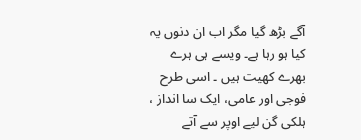آگے بڑھ گیا مگر اب ان دنوں یہ کیا ہو رہا ہے۔ ویسے ہی ہرے بھرے کھیت ہیں ۔ اسی طرح فوجی اور عامی، ایک سا انداز ، ہلکی گن لیے اوپر سے آتے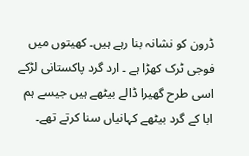ڈرون کو نشانہ بنا رہے ہیں۔ کھیتوں میں فوجی ٹرک کھڑا ہے ۔ ارد گرد پاکستانی لڑکے اسی طرح گھیرا ڈالے بیٹھے ہیں جیسے ہم ابا کے گرد بیٹھے کہانیاں سنا کرتے تھے۔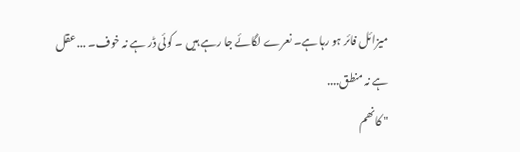میزائل فائر ہو رہا ہے۔ نعرے لگائے جا رہے ہیں ۔ کوئی ڈر ہے نہ خوف۔ ...عقل ہے نہ منطق....
" کانھم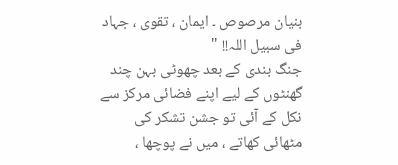بنیان مرصوص ۔ ایمان ، تقوی ، جہاد فی سبیل اللہ!! "
جنگ بندی کے بعد چھوٹی بہن چند گھنٹوں کے لیے اپنے فضائی مرکز سے نکل کے آئی تو جشن تشکر کی مٹھائی کھاتے ، میں نے پوچھا ،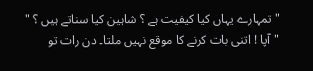"تمہارے یہاں کیا کیفیت ہے ؟ شاہین کیا سناتے ہیں ؟ "
"آپا ! اتنی بات کرنے کا موقع نہیں ملتا۔ دن رات تو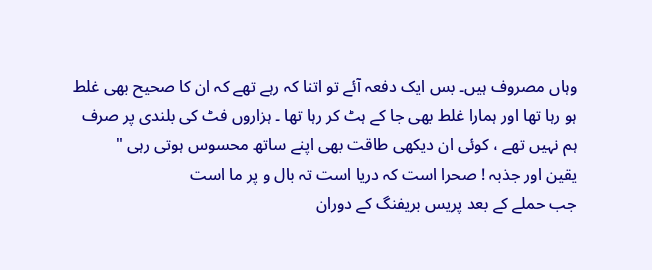وہاں مصروف ہیں۔ بس ایک دفعہ آئے تو اتنا کہ رہے تھے کہ ان کا صحیح بھی غلط ہو رہا تھا اور ہمارا غلط بھی جا کے ہٹ کر رہا تھا ۔ ہزاروں فٹ کی بلندی پر صرف ہم نہیں تھے ، کوئی ان دیکھی طاقت بھی اپنے ساتھ محسوس ہوتی رہی "
یقین اور جذبہ ! صحرا است کہ دریا است تہ بال و پر ما است
جب حملے کے بعد پریس بریفنگ کے دوران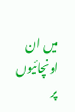میں ان اونچائیوں پر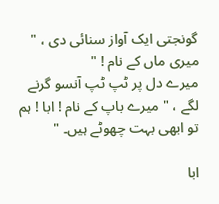گونجتی ایک آواز سنائی دی ، " میری ماں کے نام ! "
میرے دل پر ٹپ ٹپ آنسو گرنے لگے ، " میرے باپ کے نام ! ابا ! ہم تو ابھی بہت چھوٹے ہیں۔ "

ابا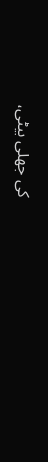کی جھلی بیٹی،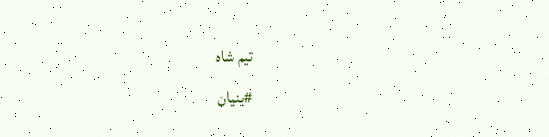تیم شاہ
#بنیان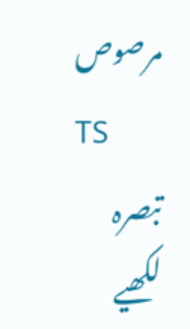مرصوص
TS
تبصرہ لکھیے